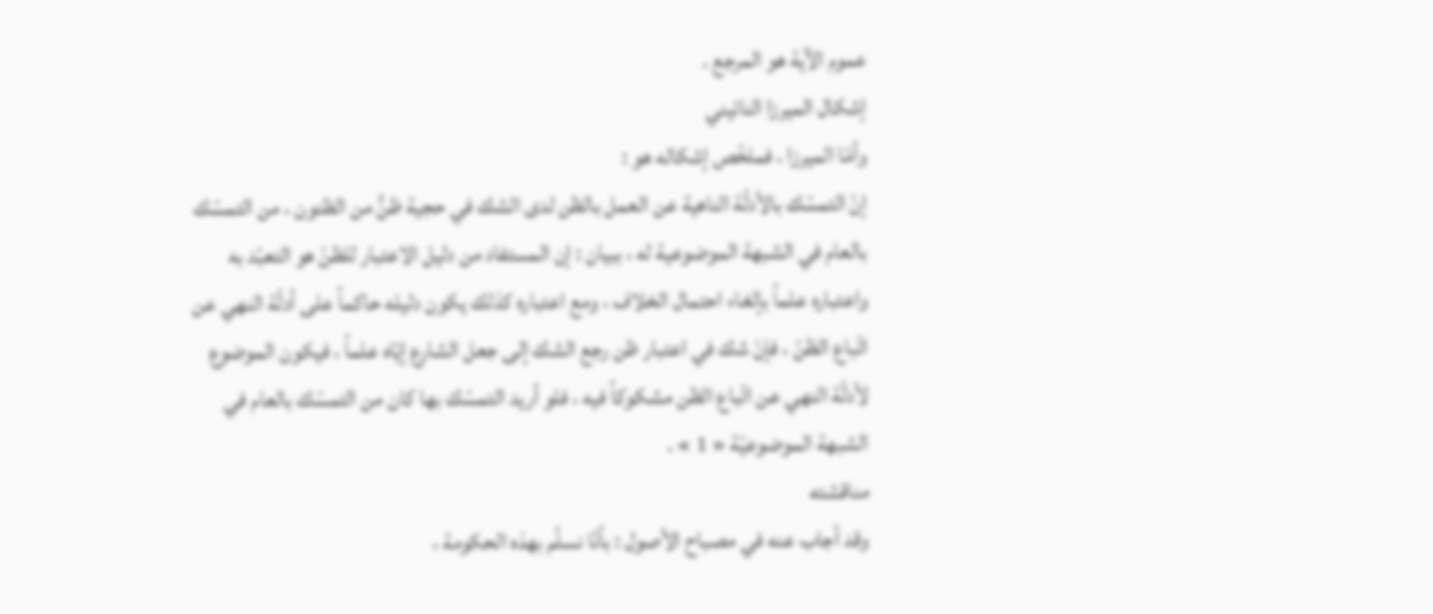عموم الآية هو المرجع .
إشكال الميرزا النائيني
وأمّا الميرزا ، فملخّص إشكاله هو :
إنّ التمسّك بالأدلّة الناهية عن العمل بالظن لدى الشك في حجية ظنٍّ من الظنون ، من التمسّك بالعام في الشبهة الموضوعية له ، ببيان : إن المستفاد من دليل الاعتبار للظنّ هو التعبّد به واعتباره علماً بإلغاء احتمال الخلاف ، ومع اعتباره كذلك يكون دليله حاكماً على أدلّة النهي عن اتّباع الظنّ ، فإنْ شك في اعتبار ظن رجع الشك إلى جعل الشارع إيّاه علماً ، فيكون الموضوع لأدلّة النهي عن اتّباع الظن مشكوكاً فيه ، فلو أريد التمسّك بها كان من التمسّك بالعام في الشبهة الموضوعيّة « 1 » .
مناقشته
وقد أجاب عنه في مصباح الأصول : بأنّا نسلّم بهذه الحكومة ،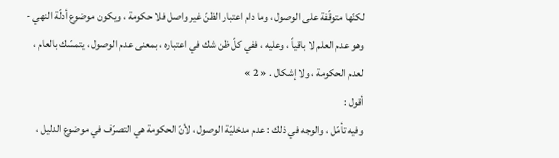لكنّها متوقّفة على الوصول ، وما دام اعتبار الظنّ غير واصل فلا حكومة ، ويكون موضوع أدلّة النهي - وهو عدم العلم لا باقياً ، وعليه ، ففي كلّ ظن شك في اعتباره ، بمعنى عدم الوصول ، يتمسّك بالعام ، لعدم الحكومة ، ولا إشكال . « 2 »
أقول :
وفيه تأمّل ، والوجه في ذلك : عدم مدخليّة الوصول ، لأنّ الحكومة هي التصرّف في موضوع الدليل ،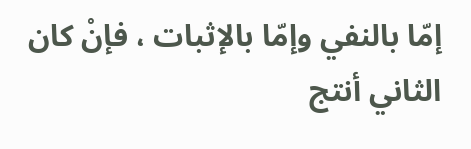إمّا بالنفي وإمّا بالإثبات ، فإنْ كان الثاني أنتج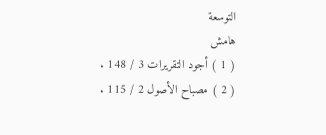التوسعة
هامش
( 1 ) أجود التقريرات 3 / 148 .
( 2 ) مصباح الأصول 2 / 115 .